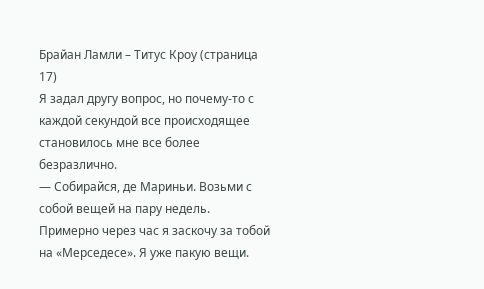Брайан Ламли – Титус Кроу (страница 17)
Я задал другу вопрос, но почему-то с каждой секундой все происходящее становилось мне все более безразлично.
— Собирайся, де Мариньи. Возьми с собой вещей на пару недель. Примерно через час я заскочу за тобой на «Мерседесе». Я уже пакую вещи.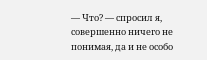— Что? — спросил я, совершенно ничего не понимая, да и не особо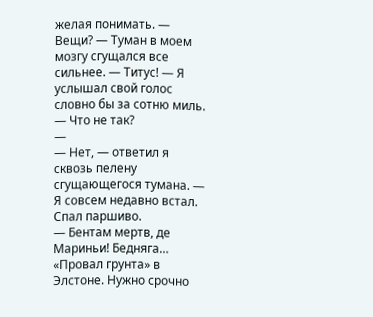желая понимать. — Вещи? — Туман в моем мозгу сгущался все сильнее. — Титус! — Я услышал свой голос словно бы за сотню миль. — Что не так?
—
— Нет, — ответил я сквозь пелену сгущающегося тумана. — Я совсем недавно встал. Спал паршиво.
— Бентам мертв, де Мариньи! Бедняга… «Провал грунта» в Элстоне. Нужно срочно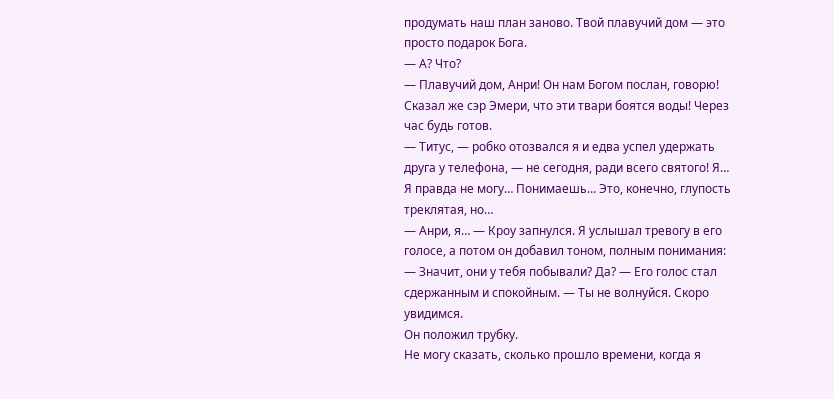продумать наш план заново. Твой плавучий дом — это просто подарок Бога.
— А? Что?
— Плавучий дом, Анри! Он нам Богом послан, говорю! Сказал же сэр Эмери, что эти твари боятся воды! Через час будь готов.
— Титус, — робко отозвался я и едва успел удержать друга у телефона, — не сегодня, ради всего святого! Я… Я правда не могу… Понимаешь… Это, конечно, глупость треклятая, но…
— Анри, я… — Кроу запнулся. Я услышал тревогу в его голосе, а потом он добавил тоном, полным понимания: — Значит, они у тебя побывали? Да? — Его голос стал сдержанным и спокойным. — Ты не волнуйся. Скоро увидимся.
Он положил трубку.
Не могу сказать, сколько прошло времени, когда я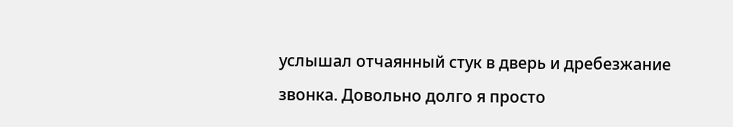услышал отчаянный стук в дверь и дребезжание звонка. Довольно долго я просто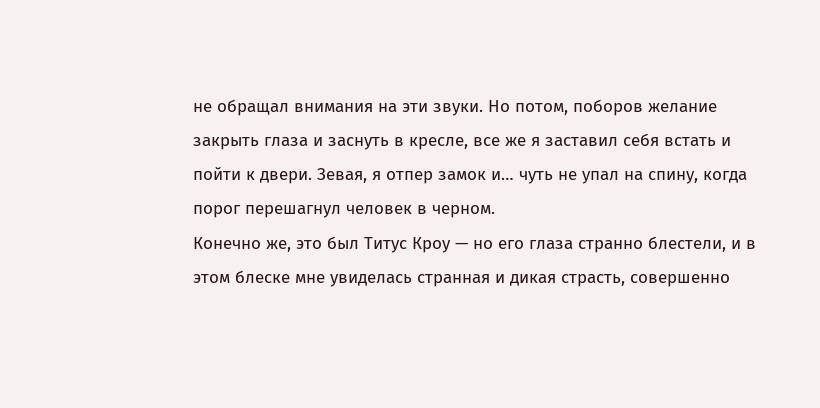не обращал внимания на эти звуки. Но потом, поборов желание закрыть глаза и заснуть в кресле, все же я заставил себя встать и пойти к двери. Зевая, я отпер замок и… чуть не упал на спину, когда порог перешагнул человек в черном.
Конечно же, это был Титус Кроу — но его глаза странно блестели, и в этом блеске мне увиделась странная и дикая страсть, совершенно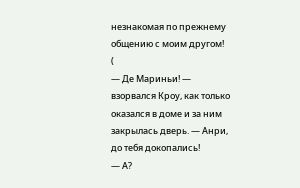незнакомая по прежнему общению с моим другом!
(
— Де Мариньи! — взорвался Кроу, как только оказался в доме и за ним закрылась дверь. — Анри, до тебя докопались!
— А?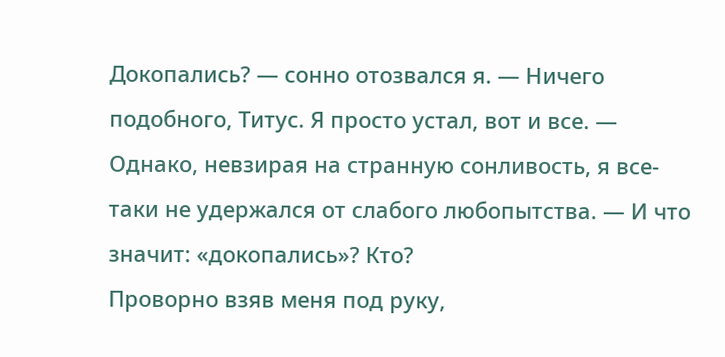Докопались? — сонно отозвался я. — Ничего подобного, Титус. Я просто устал, вот и все. — Однако, невзирая на странную сонливость, я все-таки не удержался от слабого любопытства. — И что значит: «докопались»? Кто?
Проворно взяв меня под руку,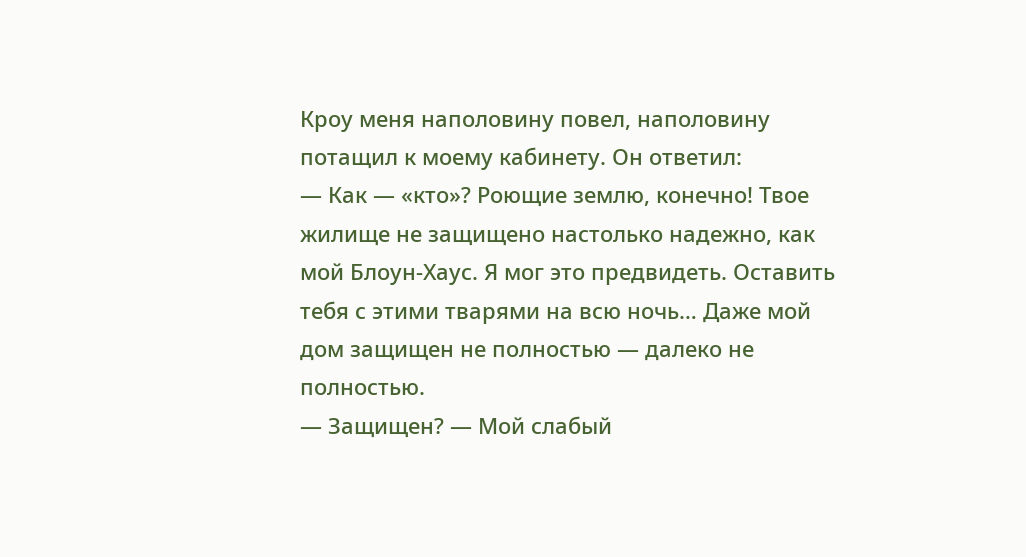Кроу меня наполовину повел, наполовину потащил к моему кабинету. Он ответил:
— Как — «кто»? Роющие землю, конечно! Твое жилище не защищено настолько надежно, как мой Блоун-Хаус. Я мог это предвидеть. Оставить тебя с этими тварями на всю ночь… Даже мой дом защищен не полностью — далеко не полностью.
— Защищен? — Мой слабый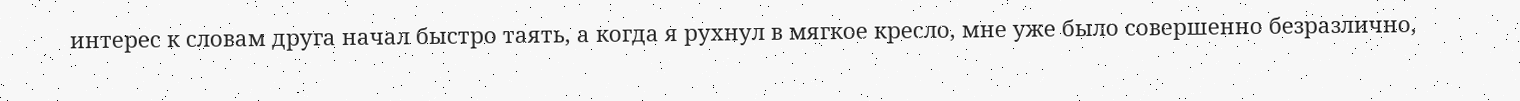интерес к словам друга начал быстро таять, а когда я рухнул в мягкое кресло, мне уже было совершенно безразлично,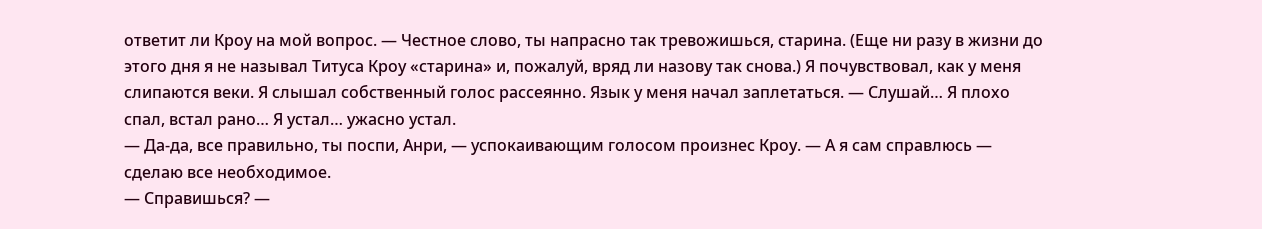ответит ли Кроу на мой вопрос. — Честное слово, ты напрасно так тревожишься, старина. (Еще ни разу в жизни до этого дня я не называл Титуса Кроу «старина» и, пожалуй, вряд ли назову так снова.) Я почувствовал, как у меня слипаются веки. Я слышал собственный голос рассеянно. Язык у меня начал заплетаться. — Слушай… Я плохо спал, встал рано… Я устал… ужасно устал.
— Да-да, все правильно, ты поспи, Анри, — успокаивающим голосом произнес Кроу. — А я сам справлюсь — сделаю все необходимое.
— Справишься? —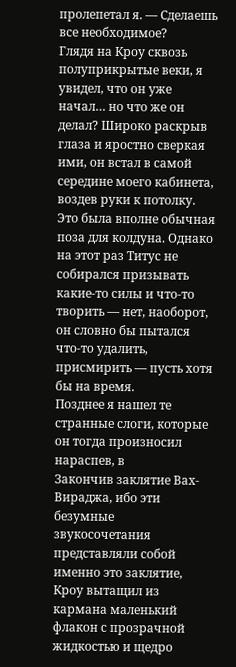пролепетал я. — Сделаешь все необходимое?
Глядя на Кроу сквозь полуприкрытые веки, я увидел, что он уже начал… но что же он делал? Широко раскрыв глаза и яростно сверкая ими, он встал в самой середине моего кабинета, воздев руки к потолку. Это была вполне обычная поза для колдуна. Однако на этот раз Титус не собирался призывать какие-то силы и что-то творить — нет, наоборот, он словно бы пытался что-то удалить, присмирить — пусть хотя бы на время.
Позднее я нашел те странные слоги, которые он тогда произносил нараспев, в
Закончив заклятие Вах-Вираджа, ибо эти безумные звукосочетания представляли собой именно это заклятие, Кроу вытащил из кармана маленький флакон с прозрачной жидкостью и щедро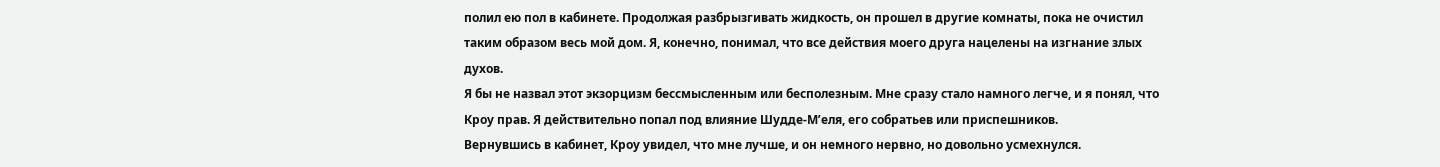полил ею пол в кабинете. Продолжая разбрызгивать жидкость, он прошел в другие комнаты, пока не очистил таким образом весь мой дом. Я, конечно, понимал, что все действия моего друга нацелены на изгнание злых духов.
Я бы не назвал этот экзорцизм бессмысленным или бесполезным. Мне сразу стало намного легче, и я понял, что Кроу прав. Я действительно попал под влияние Шудде-М’еля, его собратьев или приспешников.
Вернувшись в кабинет, Кроу увидел, что мне лучше, и он немного нервно, но довольно усмехнулся.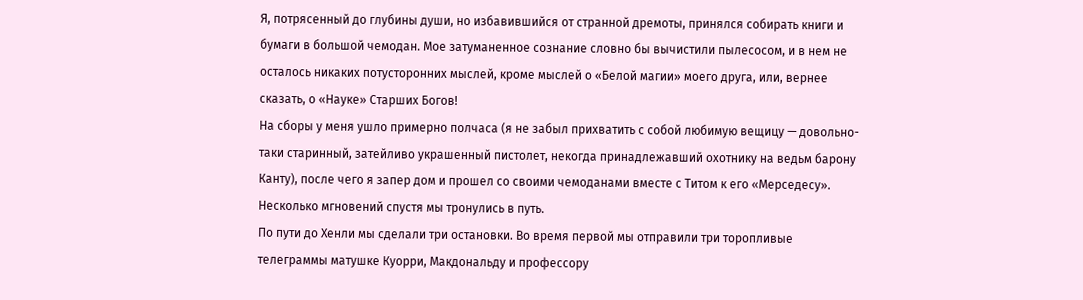Я, потрясенный до глубины души, но избавившийся от странной дремоты, принялся собирать книги и бумаги в большой чемодан. Мое затуманенное сознание словно бы вычистили пылесосом, и в нем не осталось никаких потусторонних мыслей, кроме мыслей о «Белой магии» моего друга, или, вернее сказать, о «Науке» Старших Богов!
На сборы у меня ушло примерно полчаса (я не забыл прихватить с собой любимую вещицу — довольно-таки старинный, затейливо украшенный пистолет, некогда принадлежавший охотнику на ведьм барону Канту), после чего я запер дом и прошел со своими чемоданами вместе с Титом к его «Мерседесу». Несколько мгновений спустя мы тронулись в путь.
По пути до Хенли мы сделали три остановки. Во время первой мы отправили три торопливые телеграммы матушке Куорри, Макдональду и профессору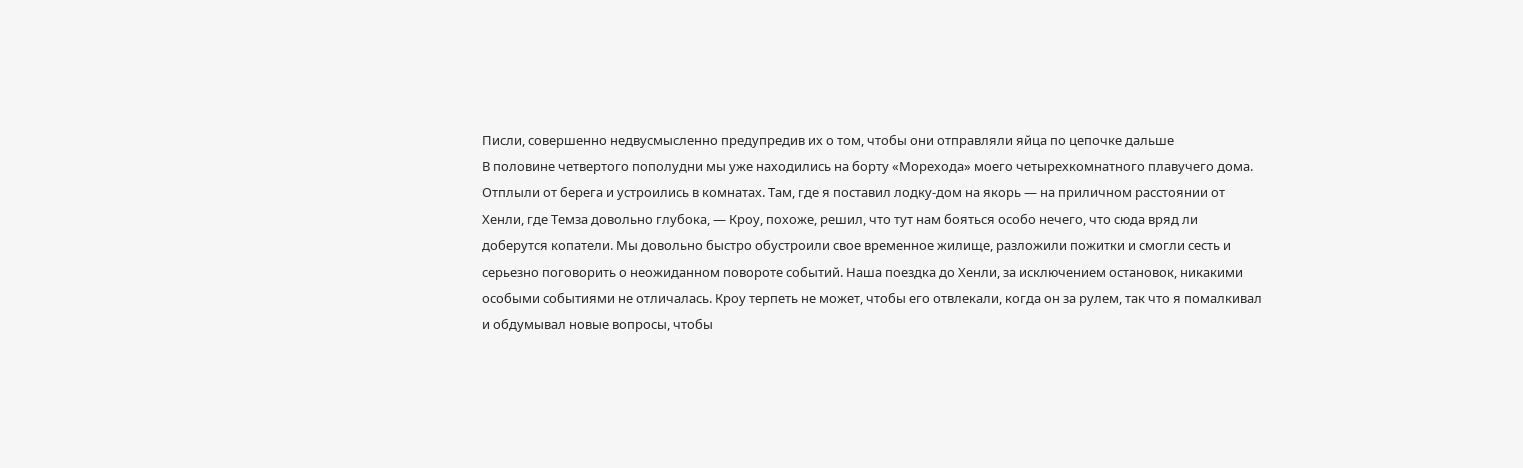Писли, совершенно недвусмысленно предупредив их о том, чтобы они отправляли яйца по цепочке дальше
В половине четвертого пополудни мы уже находились на борту «Морехода» моего четырехкомнатного плавучего дома. Отплыли от берега и устроились в комнатах. Там, где я поставил лодку-дом на якорь — на приличном расстоянии от Хенли, где Темза довольно глубока, — Кроу, похоже, решил, что тут нам бояться особо нечего, что сюда вряд ли доберутся копатели. Мы довольно быстро обустроили свое временное жилище, разложили пожитки и смогли сесть и серьезно поговорить о неожиданном повороте событий. Наша поездка до Хенли, за исключением остановок, никакими особыми событиями не отличалась. Кроу терпеть не может, чтобы его отвлекали, когда он за рулем, так что я помалкивал и обдумывал новые вопросы, чтобы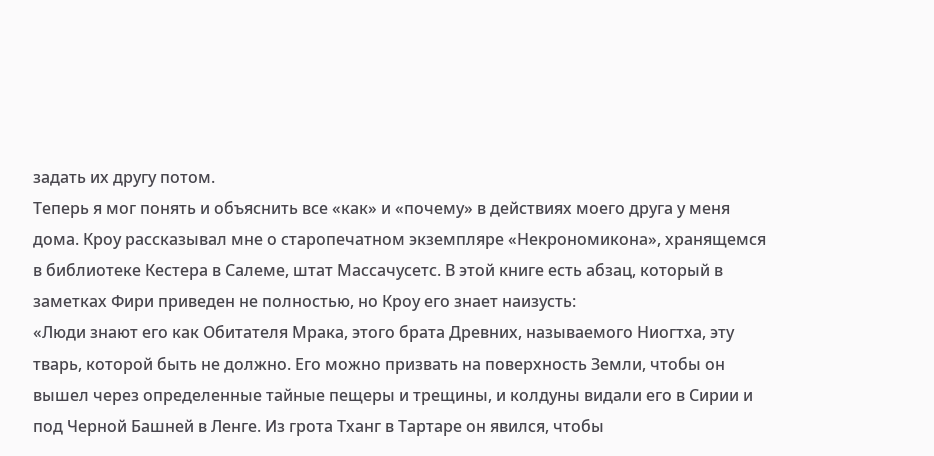задать их другу потом.
Теперь я мог понять и объяснить все «как» и «почему» в действиях моего друга у меня дома. Кроу рассказывал мне о старопечатном экземпляре «Некрономикона», хранящемся в библиотеке Кестера в Салеме, штат Массачусетс. В этой книге есть абзац, который в заметках Фири приведен не полностью, но Кроу его знает наизусть:
«Люди знают его как Обитателя Мрака, этого брата Древних, называемого Ниогтха, эту тварь, которой быть не должно. Его можно призвать на поверхность Земли, чтобы он вышел через определенные тайные пещеры и трещины, и колдуны видали его в Сирии и под Черной Башней в Ленге. Из грота Тханг в Тартаре он явился, чтобы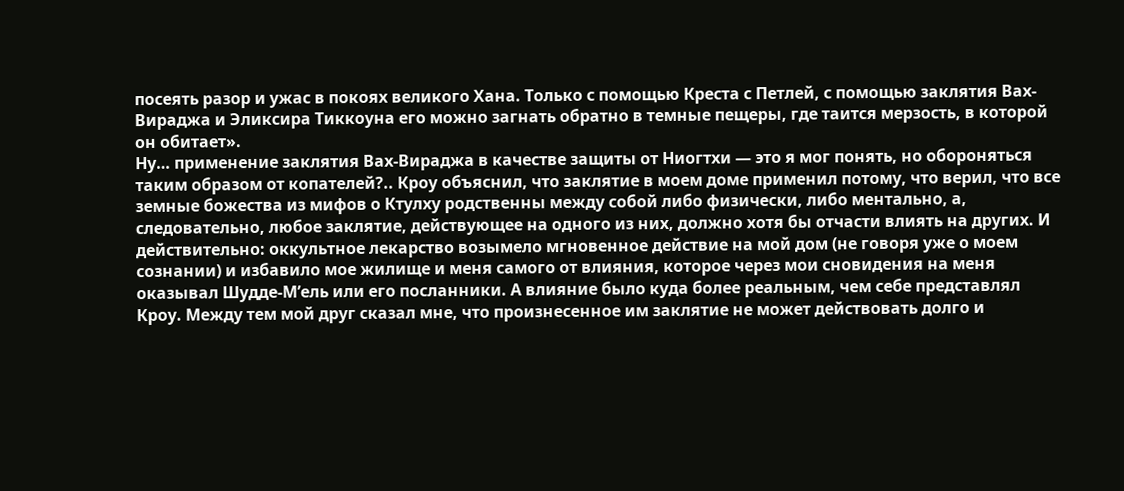посеять разор и ужас в покоях великого Хана. Только с помощью Креста с Петлей, с помощью заклятия Вах-Вираджа и Эликсира Тиккоуна его можно загнать обратно в темные пещеры, где таится мерзость, в которой он обитает».
Ну… применение заклятия Вах-Вираджа в качестве защиты от Ниогтхи — это я мог понять, но обороняться таким образом от копателей?.. Кроу объяснил, что заклятие в моем доме применил потому, что верил, что все земные божества из мифов о Ктулху родственны между собой либо физически, либо ментально, а, следовательно, любое заклятие, действующее на одного из них, должно хотя бы отчасти влиять на других. И действительно: оккультное лекарство возымело мгновенное действие на мой дом (не говоря уже о моем сознании) и избавило мое жилище и меня самого от влияния, которое через мои сновидения на меня оказывал Шудде-М’ель или его посланники. А влияние было куда более реальным, чем себе представлял Кроу. Между тем мой друг сказал мне, что произнесенное им заклятие не может действовать долго и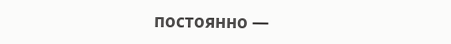постоянно —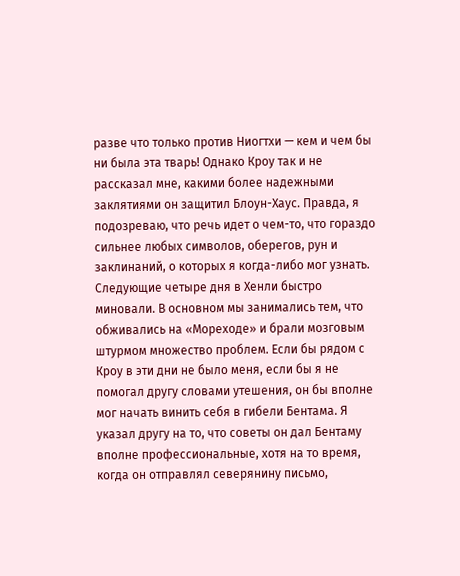разве что только против Ниогтхи — кем и чем бы ни была эта тварь! Однако Кроу так и не рассказал мне, какими более надежными заклятиями он защитил Блоун-Хаус. Правда, я подозреваю, что речь идет о чем-то, что гораздо сильнее любых символов, оберегов, рун и заклинаний, о которых я когда-либо мог узнать.
Следующие четыре дня в Хенли быстро миновали. В основном мы занимались тем, что обживались на «Мореходе» и брали мозговым штурмом множество проблем. Если бы рядом с Кроу в эти дни не было меня, если бы я не помогал другу словами утешения, он бы вполне мог начать винить себя в гибели Бентама. Я указал другу на то, что советы он дал Бентаму вполне профессиональные, хотя на то время, когда он отправлял северянину письмо,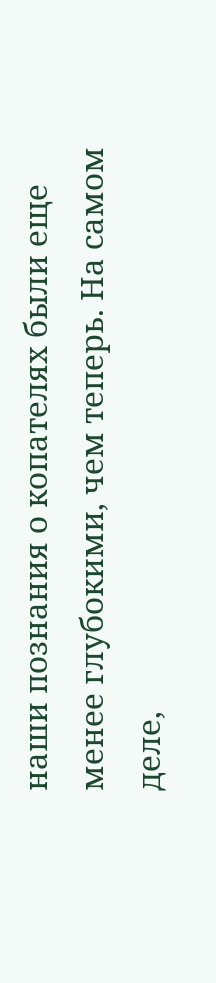наши познания о копателях были еще менее глубокими, чем теперь. На самом деле,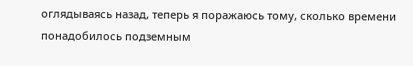оглядываясь назад, теперь я поражаюсь тому, сколько времени понадобилось подземным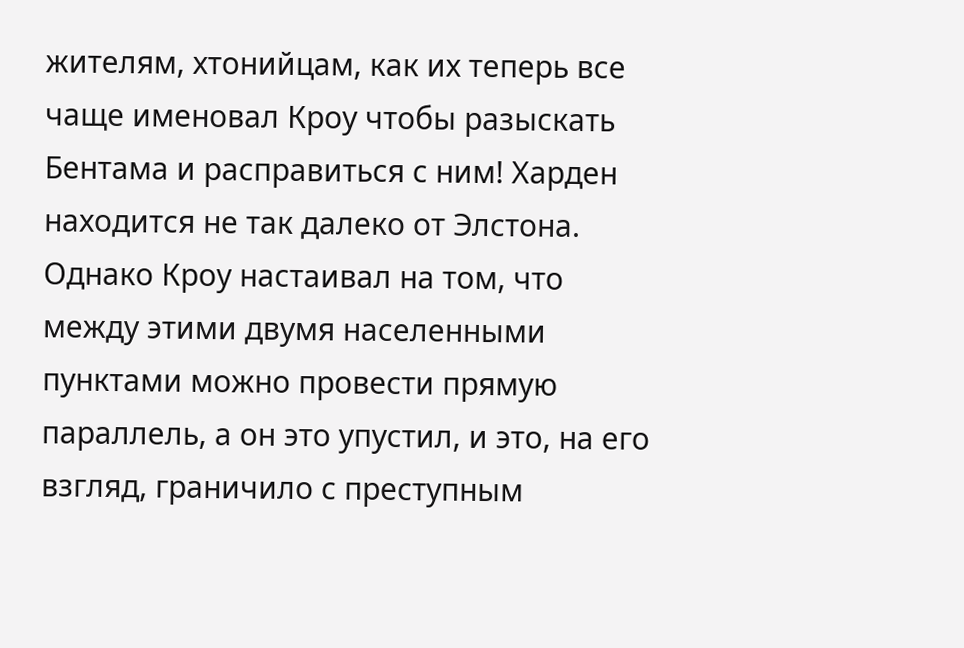жителям, хтонийцам, как их теперь все чаще именовал Кроу чтобы разыскать Бентама и расправиться с ним! Харден находится не так далеко от Элстона. Однако Кроу настаивал на том, что между этими двумя населенными пунктами можно провести прямую параллель, а он это упустил, и это, на его взгляд, граничило с преступным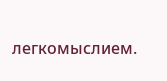легкомыслием.